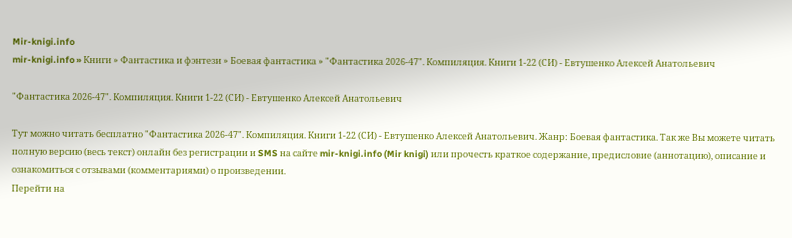Mir-knigi.info
mir-knigi.info » Книги » Фантастика и фэнтези » Боевая фантастика » "Фантастика 2026-47". Компиляция. Книги 1-22 (СИ) - Евтушенко Алексей Анатольевич

"Фантастика 2026-47". Компиляция. Книги 1-22 (СИ) - Евтушенко Алексей Анатольевич

Тут можно читать бесплатно "Фантастика 2026-47". Компиляция. Книги 1-22 (СИ) - Евтушенко Алексей Анатольевич. Жанр: Боевая фантастика. Так же Вы можете читать полную версию (весь текст) онлайн без регистрации и SMS на сайте mir-knigi.info (Mir knigi) или прочесть краткое содержание, предисловие (аннотацию), описание и ознакомиться с отзывами (комментариями) о произведении.
Перейти на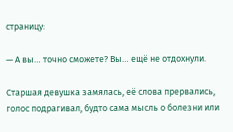страницу:

— А вы… точно сможете? Вы… ещё не отдохнули.

Старшая девушка замялась, её слова прервались, голос подрагивал, будто сама мысль о болезни или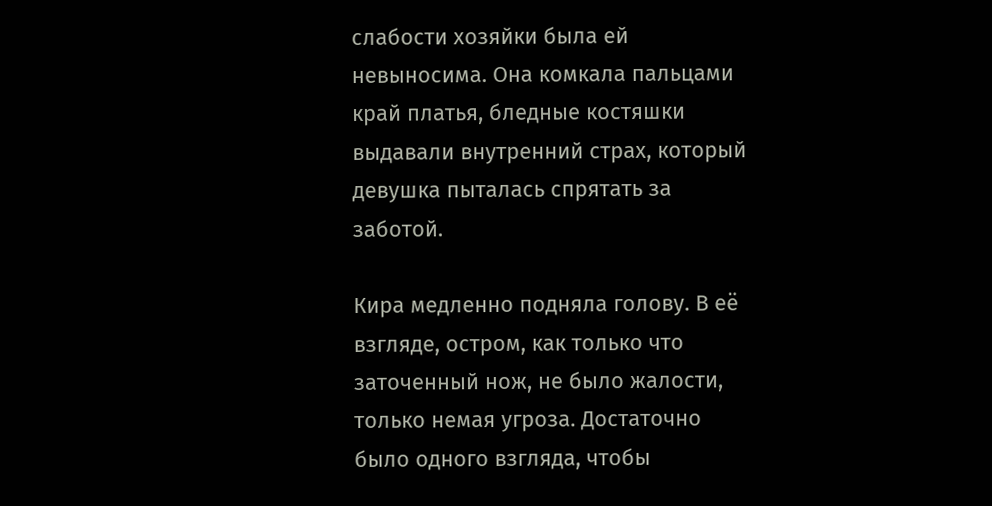слабости хозяйки была ей невыносима. Она комкала пальцами край платья, бледные костяшки выдавали внутренний страх, который девушка пыталась спрятать за заботой.

Кира медленно подняла голову. В её взгляде, остром, как только что заточенный нож, не было жалости, только немая угроза. Достаточно было одного взгляда, чтобы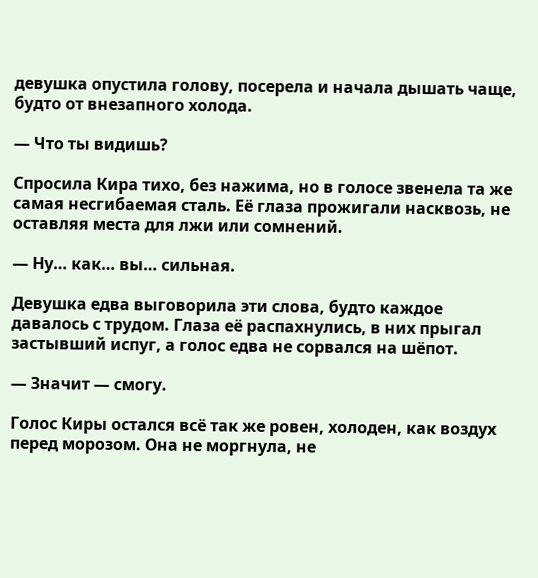девушка опустила голову, посерела и начала дышать чаще, будто от внезапного холода.

— Что ты видишь?

Спросила Кира тихо, без нажима, но в голосе звенела та же самая несгибаемая сталь. Её глаза прожигали насквозь, не оставляя места для лжи или сомнений.

— Ну… как… вы… сильная.

Девушка едва выговорила эти слова, будто каждое давалось с трудом. Глаза её распахнулись, в них прыгал застывший испуг, а голос едва не сорвался на шёпот.

— Значит — смогу.

Голос Киры остался всё так же ровен, холоден, как воздух перед морозом. Она не моргнула, не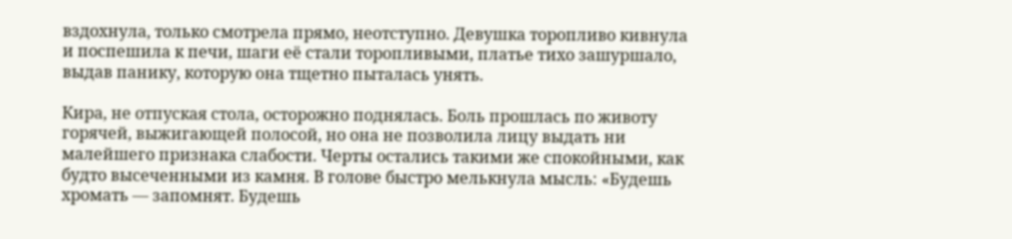вздохнула, только смотрела прямо, неотступно. Девушка торопливо кивнула и поспешила к печи, шаги её стали торопливыми, платье тихо зашуршало, выдав панику, которую она тщетно пыталась унять.

Кира, не отпуская стола, осторожно поднялась. Боль прошлась по животу горячей, выжигающей полосой, но она не позволила лицу выдать ни малейшего признака слабости. Черты остались такими же спокойными, как будто высеченными из камня. В голове быстро мелькнула мысль: «Будешь хромать — запомнят. Будешь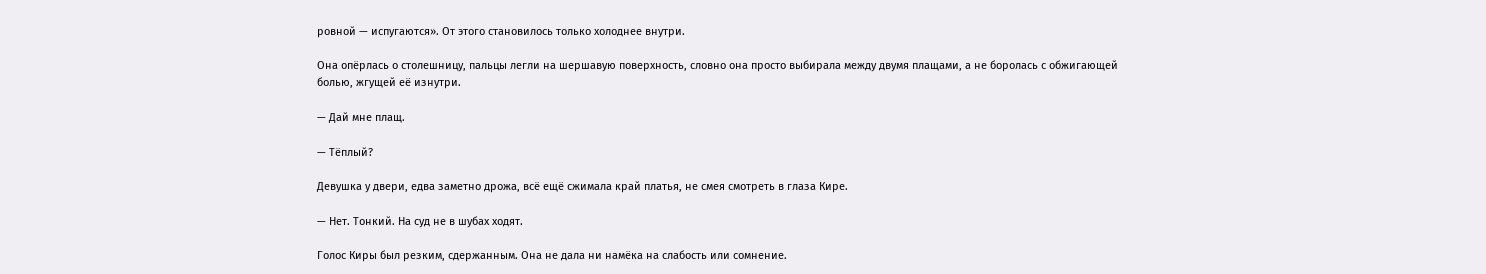ровной — испугаются». От этого становилось только холоднее внутри.

Она опёрлась о столешницу, пальцы легли на шершавую поверхность, словно она просто выбирала между двумя плащами, а не боролась с обжигающей болью, жгущей её изнутри.

— Дай мне плащ.

— Тёплый?

Девушка у двери, едва заметно дрожа, всё ещё сжимала край платья, не смея смотреть в глаза Кире.

— Нет. Тонкий. На суд не в шубах ходят.

Голос Киры был резким, сдержанным. Она не дала ни намёка на слабость или сомнение.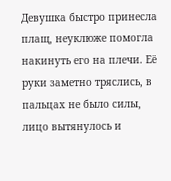Девушка быстро принесла плащ, неуклюже помогла накинуть его на плечи. Её руки заметно тряслись, в пальцах не было силы, лицо вытянулось и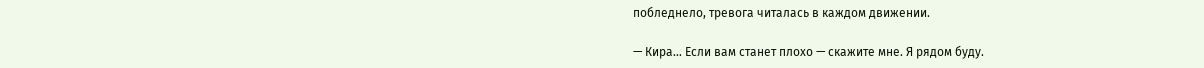побледнело, тревога читалась в каждом движении.

— Кира… Если вам станет плохо — скажите мне. Я рядом буду.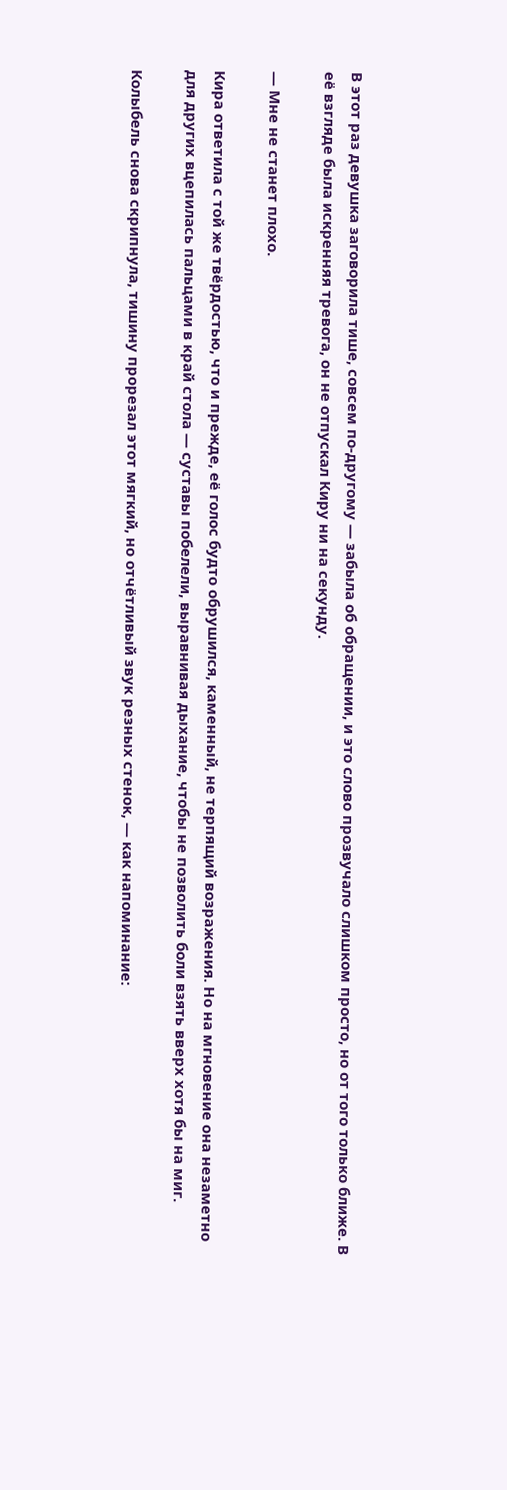В этот раз девушка заговорила тише, совсем по-другому — забыла об обращении, и это слово прозвучало слишком просто, но от того только ближе. В её взгляде была искренняя тревога, он не отпускал Киру ни на секунду.

— Мне не станет плохо.

Кира ответила с той же твёрдостью, что и прежде, её голос будто обрушился, каменный, не терпящий возражения. Но на мгновение она незаметно для других вцепилась пальцами в край стола — суставы побелели, выравнивая дыхание, чтобы не позволить боли взять вверх хотя бы на миг.

Колыбель снова скрипнула, тишину прорезал этот мягкий, но отчётливый звук резных стенок, — как напоминание: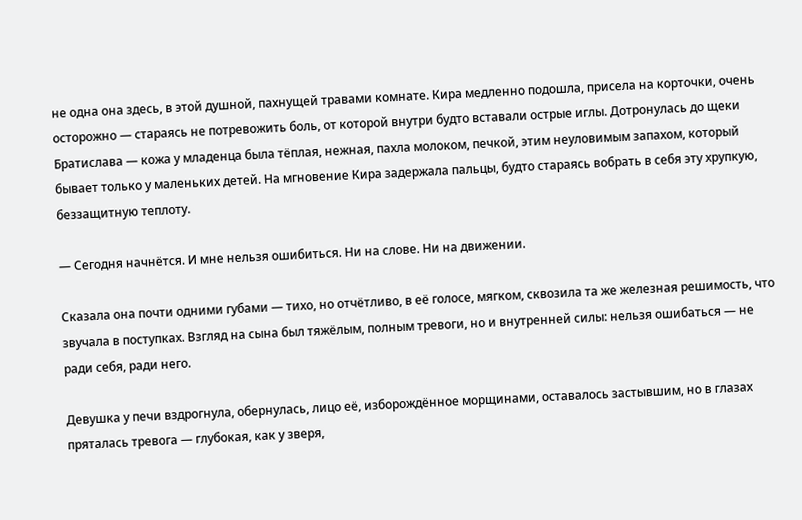не одна она здесь, в этой душной, пахнущей травами комнате. Кира медленно подошла, присела на корточки, очень осторожно — стараясь не потревожить боль, от которой внутри будто вставали острые иглы. Дотронулась до щеки Братислава — кожа у младенца была тёплая, нежная, пахла молоком, печкой, этим неуловимым запахом, который бывает только у маленьких детей. На мгновение Кира задержала пальцы, будто стараясь вобрать в себя эту хрупкую, беззащитную теплоту.

— Сегодня начнётся. И мне нельзя ошибиться. Ни на слове. Ни на движении.

Сказала она почти одними губами — тихо, но отчётливо, в её голосе, мягком, сквозила та же железная решимость, что звучала в поступках. Взгляд на сына был тяжёлым, полным тревоги, но и внутренней силы: нельзя ошибаться — не ради себя, ради него.

Девушка у печи вздрогнула, обернулась, лицо её, изборождённое морщинами, оставалось застывшим, но в глазах пряталась тревога — глубокая, как у зверя,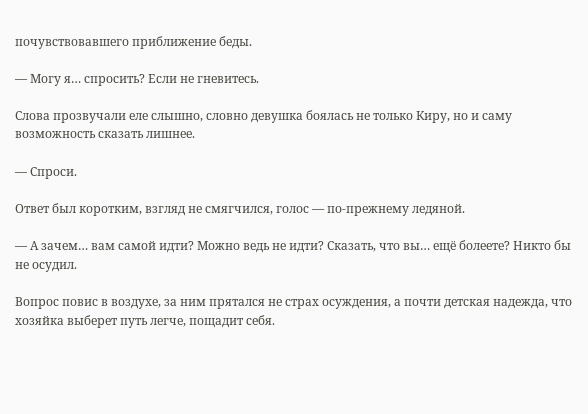почувствовавшего приближение беды.

— Могу я… спросить? Если не гневитесь.

Слова прозвучали еле слышно, словно девушка боялась не только Киру, но и саму возможность сказать лишнее.

— Спроси.

Ответ был коротким, взгляд не смягчился, голос — по-прежнему ледяной.

— А зачем… вам самой идти? Можно ведь не идти? Сказать, что вы… ещё болеете? Никто бы не осудил.

Вопрос повис в воздухе, за ним прятался не страх осуждения, а почти детская надежда, что хозяйка выберет путь легче, пощадит себя.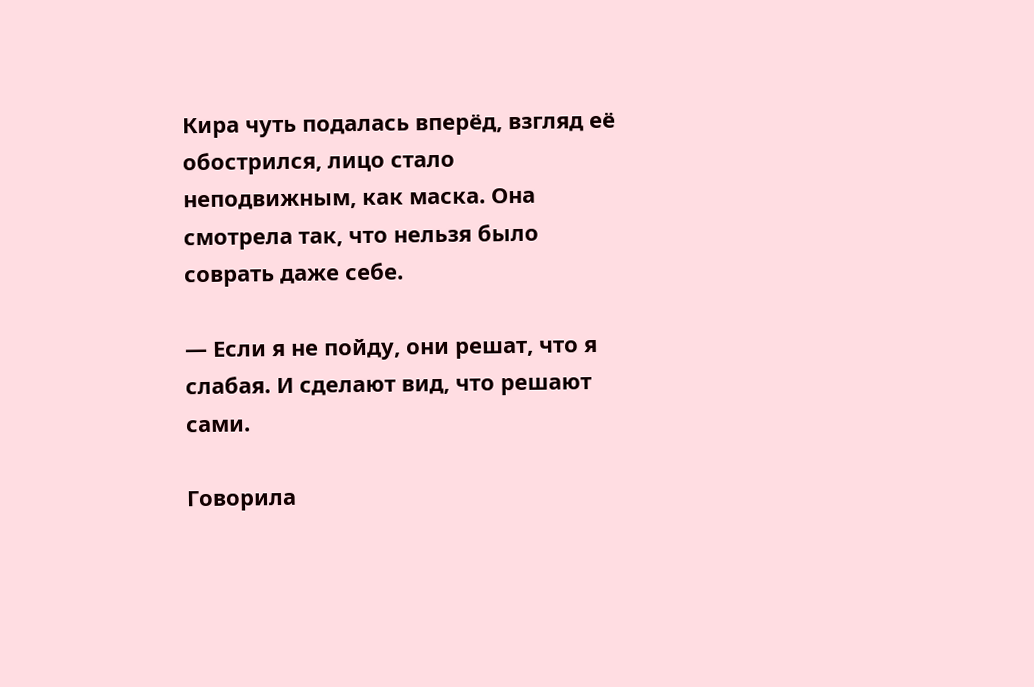Кира чуть подалась вперёд, взгляд её обострился, лицо стало неподвижным, как маска. Она смотрела так, что нельзя было соврать даже себе.

— Если я не пойду, они решат, что я слабая. И сделают вид, что решают сами.

Говорила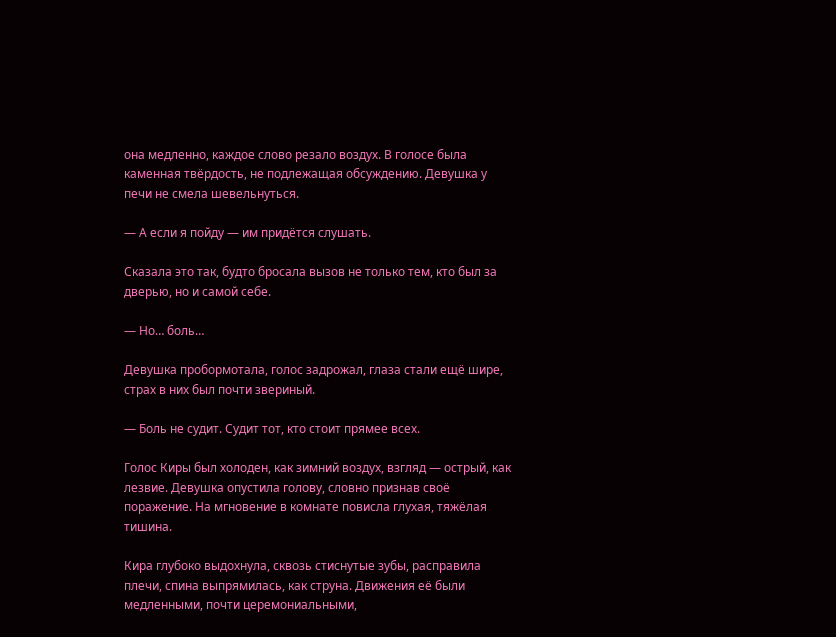она медленно, каждое слово резало воздух. В голосе была каменная твёрдость, не подлежащая обсуждению. Девушка у печи не смела шевельнуться.

— А если я пойду — им придётся слушать.

Сказала это так, будто бросала вызов не только тем, кто был за дверью, но и самой себе.

— Но… боль…

Девушка пробормотала, голос задрожал, глаза стали ещё шире, страх в них был почти звериный.

— Боль не судит. Судит тот, кто стоит прямее всех.

Голос Киры был холоден, как зимний воздух, взгляд — острый, как лезвие. Девушка опустила голову, словно признав своё поражение. На мгновение в комнате повисла глухая, тяжёлая тишина.

Кира глубоко выдохнула, сквозь стиснутые зубы, расправила плечи, спина выпрямилась, как струна. Движения её были медленными, почти церемониальными,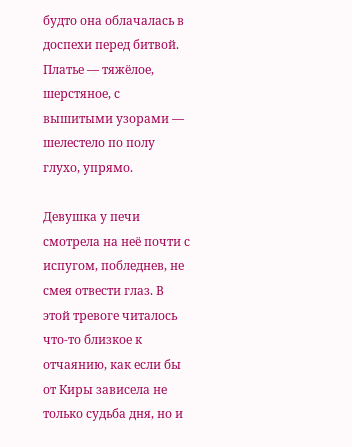будто она облачалась в доспехи перед битвой. Платье — тяжёлое, шерстяное, с вышитыми узорами — шелестело по полу глухо, упрямо.

Девушка у печи смотрела на неё почти с испугом, побледнев, не смея отвести глаз. В этой тревоге читалось что-то близкое к отчаянию, как если бы от Киры зависела не только судьба дня, но и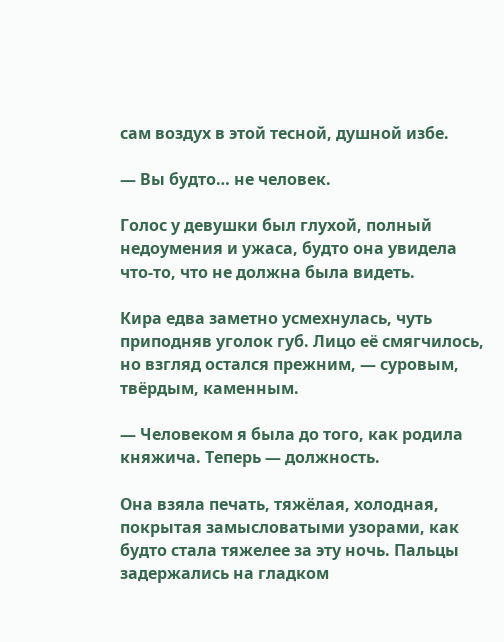сам воздух в этой тесной, душной избе.

— Вы будто… не человек.

Голос у девушки был глухой, полный недоумения и ужаса, будто она увидела что-то, что не должна была видеть.

Кира едва заметно усмехнулась, чуть приподняв уголок губ. Лицо её смягчилось, но взгляд остался прежним, — суровым, твёрдым, каменным.

— Человеком я была до того, как родила княжича. Теперь — должность.

Она взяла печать, тяжёлая, холодная, покрытая замысловатыми узорами, как будто стала тяжелее за эту ночь. Пальцы задержались на гладком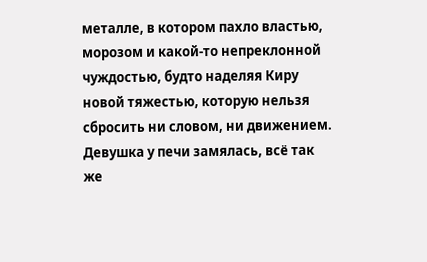металле, в котором пахло властью, морозом и какой-то непреклонной чуждостью, будто наделяя Киру новой тяжестью, которую нельзя сбросить ни словом, ни движением. Девушка у печи замялась, всё так же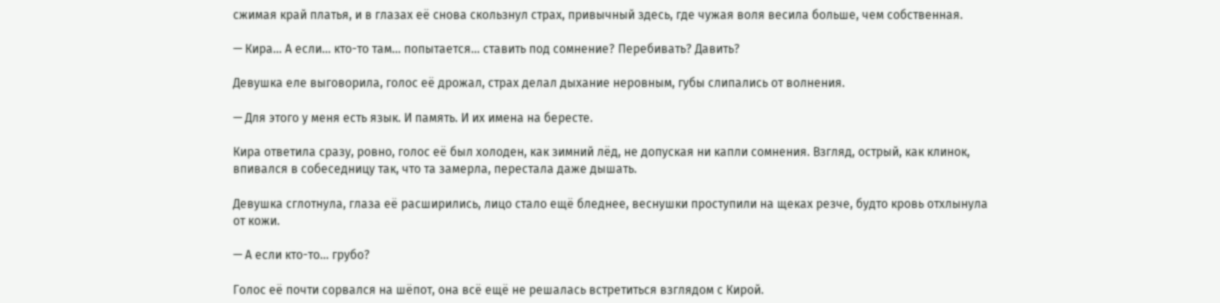сжимая край платья, и в глазах её снова скользнул страх, привычный здесь, где чужая воля весила больше, чем собственная.

— Кира… А если… кто-то там… попытается… ставить под сомнение? Перебивать? Давить?

Девушка еле выговорила, голос её дрожал, страх делал дыхание неровным, губы слипались от волнения.

— Для этого у меня есть язык. И память. И их имена на бересте.

Кира ответила сразу, ровно, голос её был холоден, как зимний лёд, не допуская ни капли сомнения. Взгляд, острый, как клинок, впивался в собеседницу так, что та замерла, перестала даже дышать.

Девушка сглотнула, глаза её расширились, лицо стало ещё бледнее, веснушки проступили на щеках резче, будто кровь отхлынула от кожи.

— А если кто-то… грубо?

Голос её почти сорвался на шёпот, она всё ещё не решалась встретиться взглядом с Кирой.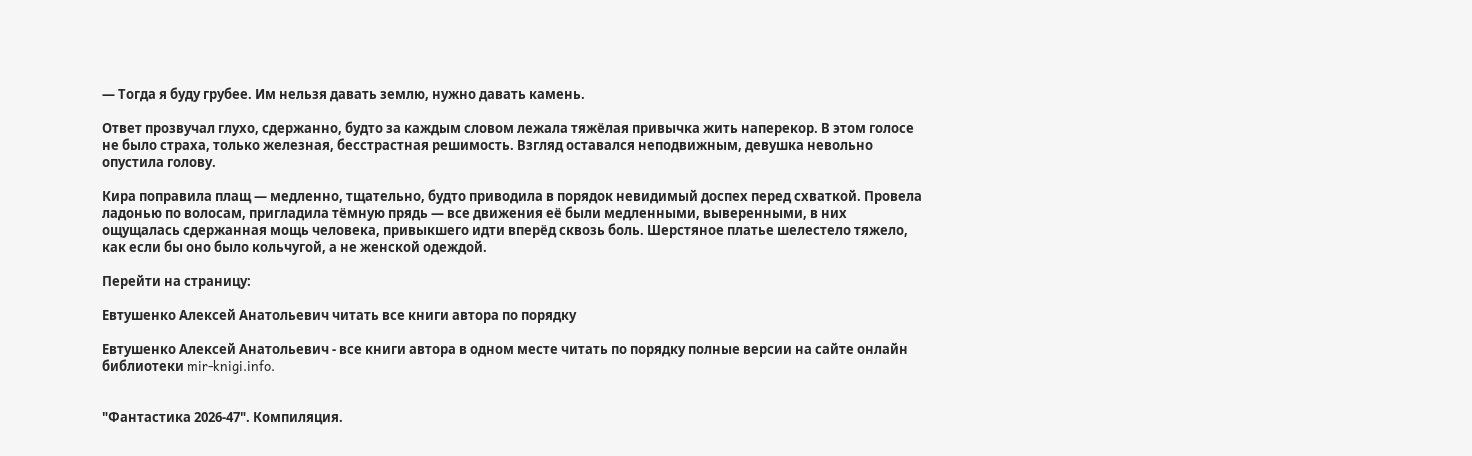— Тогда я буду грубее. Им нельзя давать землю, нужно давать камень.

Ответ прозвучал глухо, сдержанно, будто за каждым словом лежала тяжёлая привычка жить наперекор. В этом голосе не было страха, только железная, бесстрастная решимость. Взгляд оставался неподвижным, девушка невольно опустила голову.

Кира поправила плащ — медленно, тщательно, будто приводила в порядок невидимый доспех перед схваткой. Провела ладонью по волосам, пригладила тёмную прядь — все движения её были медленными, выверенными, в них ощущалась сдержанная мощь человека, привыкшего идти вперёд сквозь боль. Шерстяное платье шелестело тяжело, как если бы оно было кольчугой, а не женской одеждой.

Перейти на страницу:

Евтушенко Алексей Анатольевич читать все книги автора по порядку

Евтушенко Алексей Анатольевич - все книги автора в одном месте читать по порядку полные версии на сайте онлайн библиотеки mir-knigi.info.


"Фантастика 2026-47". Компиляция.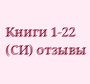Книги 1-22 (СИ) отзывы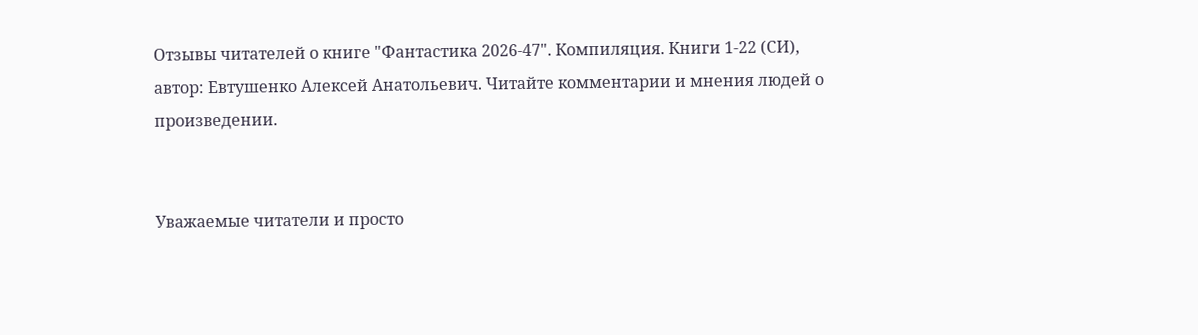Отзывы читателей о книге "Фантастика 2026-47". Компиляция. Книги 1-22 (СИ), автор: Евтушенко Алексей Анатольевич. Читайте комментарии и мнения людей о произведении.


Уважаемые читатели и просто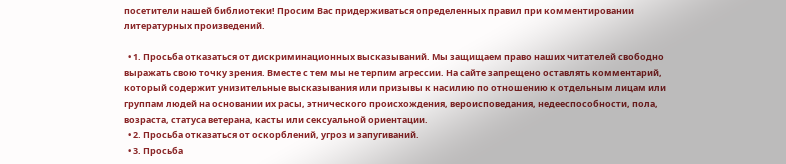посетители нашей библиотеки! Просим Вас придерживаться определенных правил при комментировании литературных произведений.

  • 1. Просьба отказаться от дискриминационных высказываний. Мы защищаем право наших читателей свободно выражать свою точку зрения. Вместе с тем мы не терпим агрессии. На сайте запрещено оставлять комментарий, который содержит унизительные высказывания или призывы к насилию по отношению к отдельным лицам или группам людей на основании их расы, этнического происхождения, вероисповедания, недееспособности, пола, возраста, статуса ветерана, касты или сексуальной ориентации.
  • 2. Просьба отказаться от оскорблений, угроз и запугиваний.
  • 3. Просьба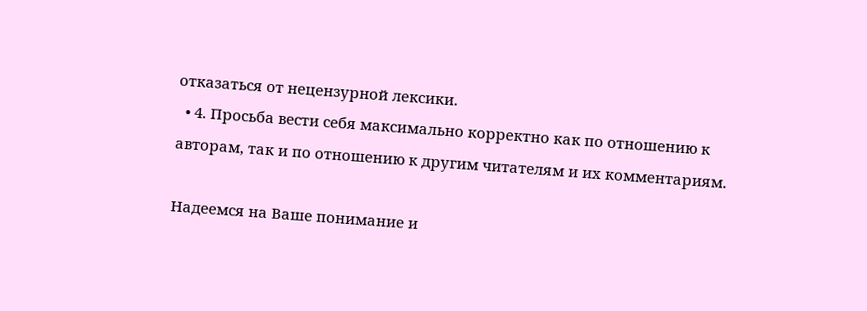отказаться от нецензурной лексики.
  • 4. Просьба вести себя максимально корректно как по отношению к авторам, так и по отношению к другим читателям и их комментариям.

Надеемся на Ваше понимание и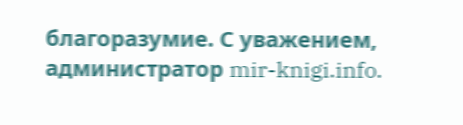благоразумие. С уважением, администратор mir-knigi.info.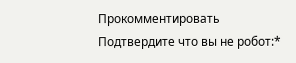Прокомментировать
Подтвердите что вы не робот:*